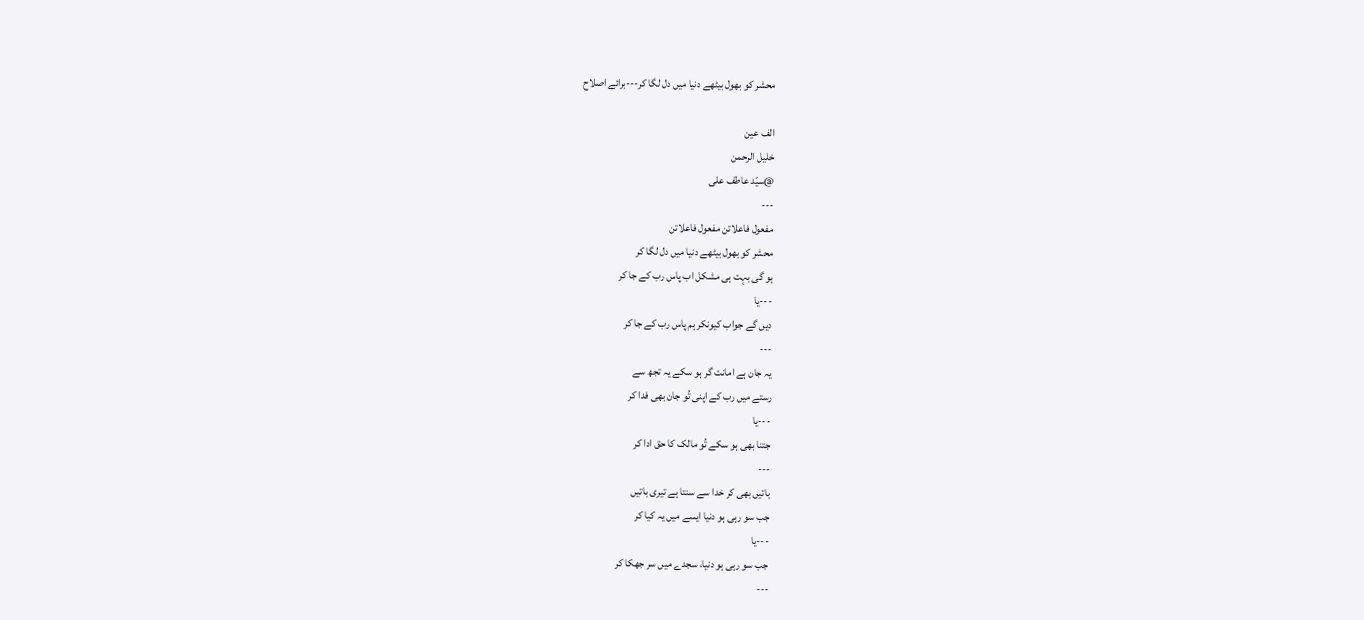محشر کو بھول بیٹھے دنیا میں دل لگا کر---برائے اصلاح

الف عین
خلیل الرحمن
@سیّد عاطف علی
---
مفعول فاعلاتن مفعول فاعلاتن
محشر کو بھول بیٹھے دنیا میں دل لگا کر
ہو گی بہت ہی مشکل اب پاس رب کے جا کر
---یا
دیں گے جواب کیونکر ہم پاس رب کے جا کر
---
یہ جان ہے امانت گر ہو سکے یہ تجھ سے
رستے میں رب کے اپنی تُو جان بھی فدا کر
---یا
جتنا بھی ہو سکے تُو مالک کا حق ادا کر
---
باتیں بھی کر خدا سے سنتا ہے تیری باتیں
جب سو رہی ہو دنیا ایسے میں یہ کیا کر
---یا
جب سو رہی ہو دنیا، سجدے میں سر جھکا کر
---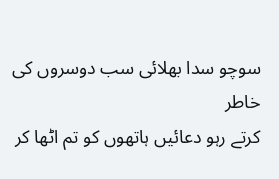سوچو سدا بھلائی سب دوسروں کی خاطر
کرتے رہو دعائیں ہاتھوں کو تم اٹھا کر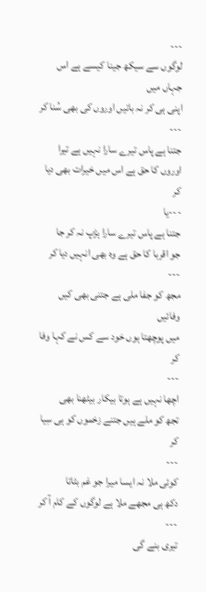---
لوگوں سے سیکھ جینا کیسے ہے اس جہاں میں
اپنی ہی کر نہ باتیں اوروں کی بھی سُنا کر
---
جتنا ہے پاس تیرے سارا نہیں ہے تیرا
اوروں کا حق ہے اس میں خیرات بھی دیا کر
---یا
جتنا ہے پاس تیرے سارا ہڑپ نہ کر جا
جو اقربا کا حق ہے وہ بھی انہیں دیا کر
---
مجھ کو جفا ملی ہے جتنی بھی کیں وفائیں
میں پوچھتا ہوں خود سے کس نے کہا وفا کر
---
اچھا نہیں ہے ہوتا بیکار بیٹھنا بھی
تجھ کو ملے ہیں جتنے زخموں کو ہی سِیا کر
---
کوئی ملا نہ ایسا میرا جو غم بٹاتا
دکھ ہی مجھے ملا ہے لوگوں کے کام آ کر
---
تیری بنے گی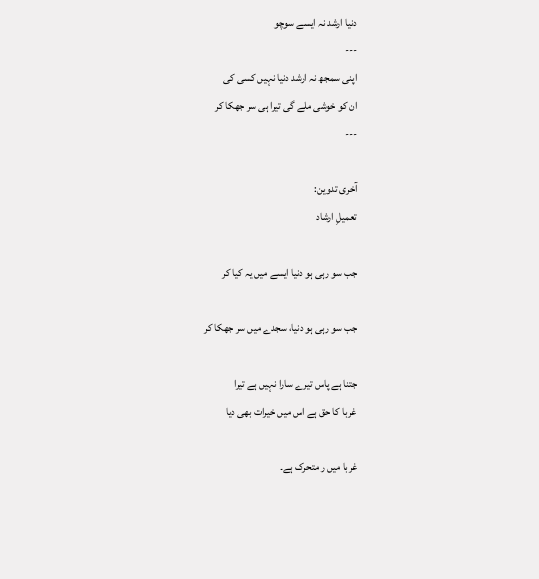دنیا ارشد نہ ایسے سوچو
---
اپنی سمجھ نہ ارشد دنیا نہیں کسی کی
ان کو خوشی ملے گی تیرا ہی سر جھکا کر
---

آخری تدوین:
تعمیلِ ارشاد

جب سو رہی ہو دنیا ایسے میں یہ کیا کر

جب سو رہی ہو دنیا، سجدے میں سر جھکا کر

جتنا ہے پاس تیرے سارا نہیں ہے تیرا
غربا کا حق ہے اس میں خیرات بھی دیا

غربا میں ر متحرک ہے۔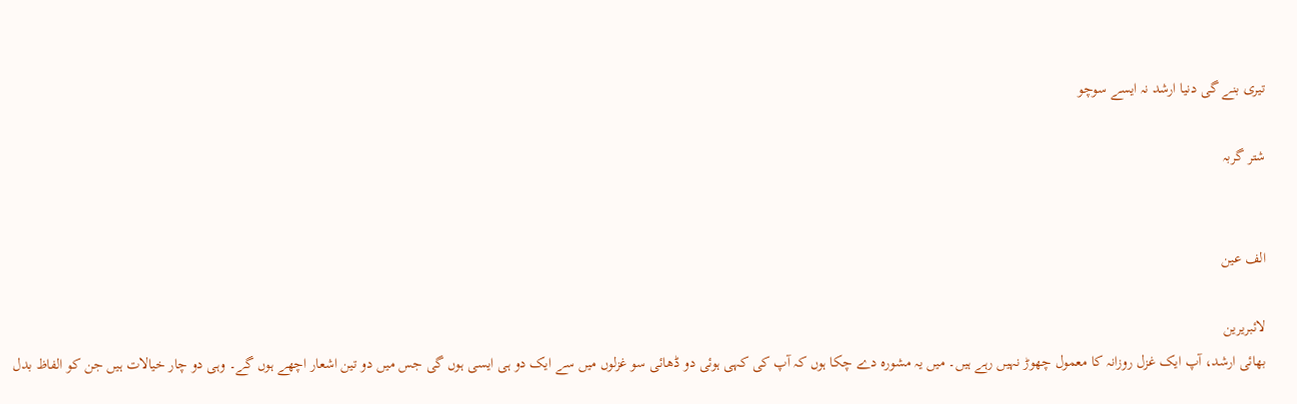تیری بنے گی دنیا ارشد نہ ایسے سوچو

شتر گربہ


الف عین

لائبریرین
بھائی ارشد، آپ ایک غزل روزانہ کا معمول چھوڑ نہیں رہے ہیں۔ میں یہ مشورہ دے چکا ہوں کہ آپ کی کہی ہوئی دو ڈھائی سو غزلوں میں سے ایک دو ہی ایسی ہوں گی جس میں دو تین اشعار اچھے ہوں گے۔ وہی دو چار خیالات ہیں جن کو الفاظ بدل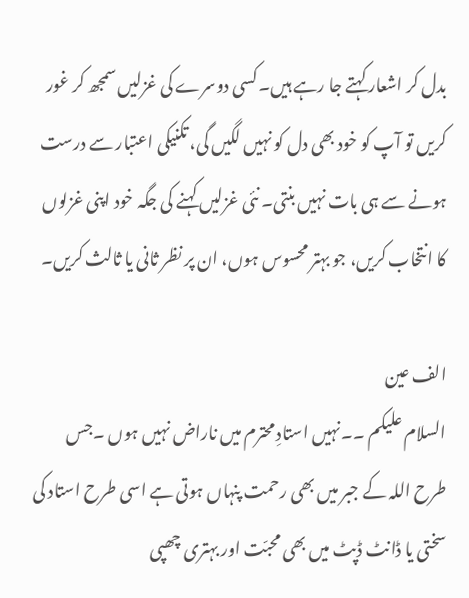بدل کر اشعار کہتے جا رہے ہیں۔ کسی دوسرے کی غزلیں سمجھ کر غور کریں تو آپ کو خود بھی دل کو نہیں لگیں گی، تکنیکی اعتبار سے درست ہونے سے ہی بات نہیں بنتی۔ نئی غزلیں کہنے کی جگہ خود اپنی غزلوں کا انتخاب کریں، جو بہتر محسوس ہوں، ان پر نظر ثانی یا ثالث کریں۔

الف عین
السلام علیکم ۔۔نہیں استادِ محترم میں ناراض نہیں ہوں ۔جس طرح اللہ کے جبر میں بھی رحمت پنہاں ہوتی ہے اسی طرح استاد کی سختی یا ڈانٹ ڈپٹ میں بھی محبّت اور بہتری چھپی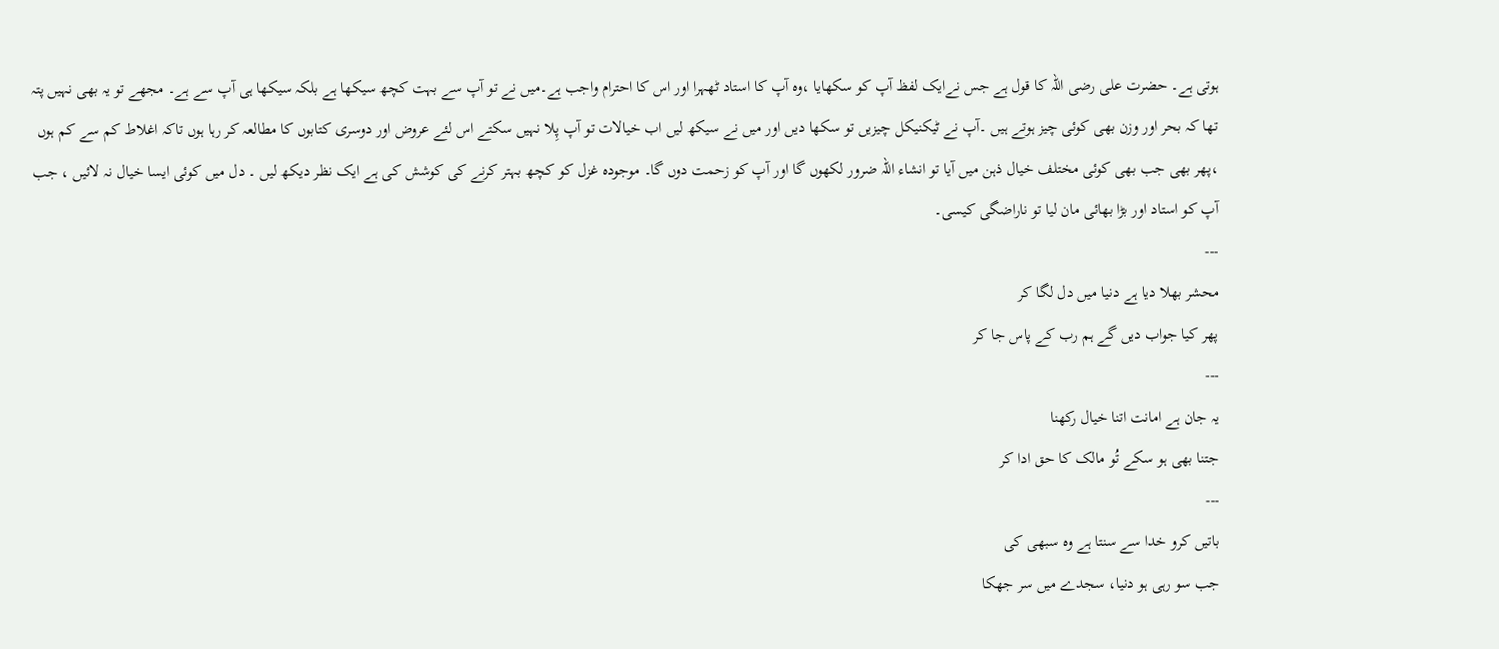ہوتی ہے۔ حضرت علی رضی اللہ کا قول ہے جس نےایک لفظ آپ کو سکھایا ،وہ آپ کا استاد ٹھہرا اور اس کا احترام واجب ہے۔میں نے تو آپ سے بہت کچھ سیکھا ہے بلکہ سیکھا ہی آپ سے ہے۔ مجھے تو یہ بھی نہیں پتہ تھا کہ بحر اور وزن بھی کوئی چیز ہوتے ہیں ۔آپ نے ٹیکنیکل چیزیں تو سکھا دیں اور میں نے سیکھ لیں اب خیالات تو آپ پِلا نہیں سکتے اس لئے عروض اور دوسری کتابوں کا مطالعہ کر رہا ہوں تاکہ اغلاط کم سے کم ہوں ،پھر بھی جب بھی کوئی مختلف خیال ذہن میں آیا تو انشاء اللہ ضرور لکھوں گا اور آپ کو زحمت دوں گا۔ موجودہ غزل کو کچھ بہتر کرنے کی کوشش کی ہے ایک نظر دیکھ لیں ۔ دل میں کوئی ایسا خیال نہ لائیں ، جب آپ کو استاد اور بڑا بھائی مان لیا تو ناراضگی کیسی۔
---
محشر بھلا دیا ہے دنیا میں دل لگا کر
پھر کیا جواب دیں گے ہم رب کے پاس جا کر
---
یہ جان ہے امانت اتنا خیال رکھنا
جتنا بھی ہو سکے تُو مالک کا حق ادا کر
---
باتیں کرو خدا سے سنتا ہے وہ سبھی کی
جب سو رہی ہو دنیا، سجدے میں سر جھکا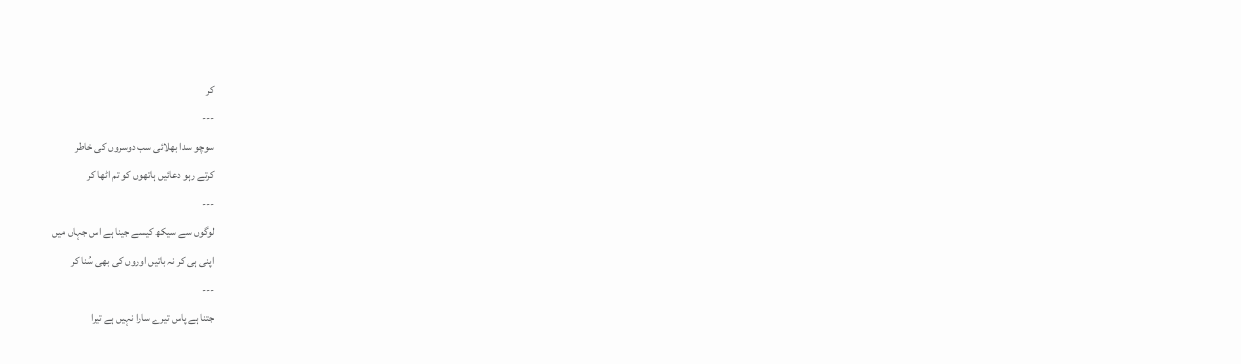کر
---
سوچو سدا بھلائی سب دوسروں کی خاطر
کرتے رہو دعائیں ہاتھوں کو تم اٹھا کر
---
لوگوں سے سیکھ کیسے جینا ہے اس جہاں میں
اپنی ہی کر نہ باتیں اوروں کی بھی سُنا کر
---
جتنا ہے پاس تیرے سارا نہیں ہے تیرا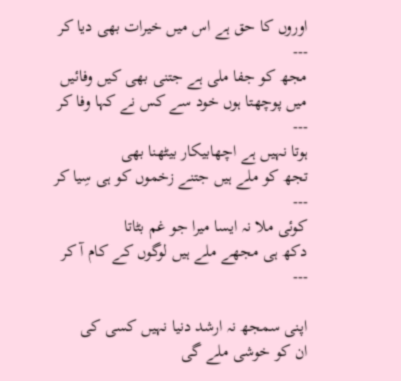اوروں کا حق ہے اس میں خیرات بھی دیا کر
---
مجھ کو جفا ملی ہے جتنی بھی کیں وفائیں
میں پوچھتا ہوں خود سے کس نے کہا وفا کر
---
ہوتا نہیں ہے اچھابیکار بیٹھنا بھی
تجھ کو ملے ہیں جتنے زخموں کو ہی سِیا کر
---
کوئی ملا نہ ایسا میرا جو غم بٹاتا
دکھ ہی مجھے ملے ہیں لوگوں کے کام آ کر
---

اپنی سمجھ نہ ارشد دنیا نہیں کسی کی
ان کو خوشی ملے گی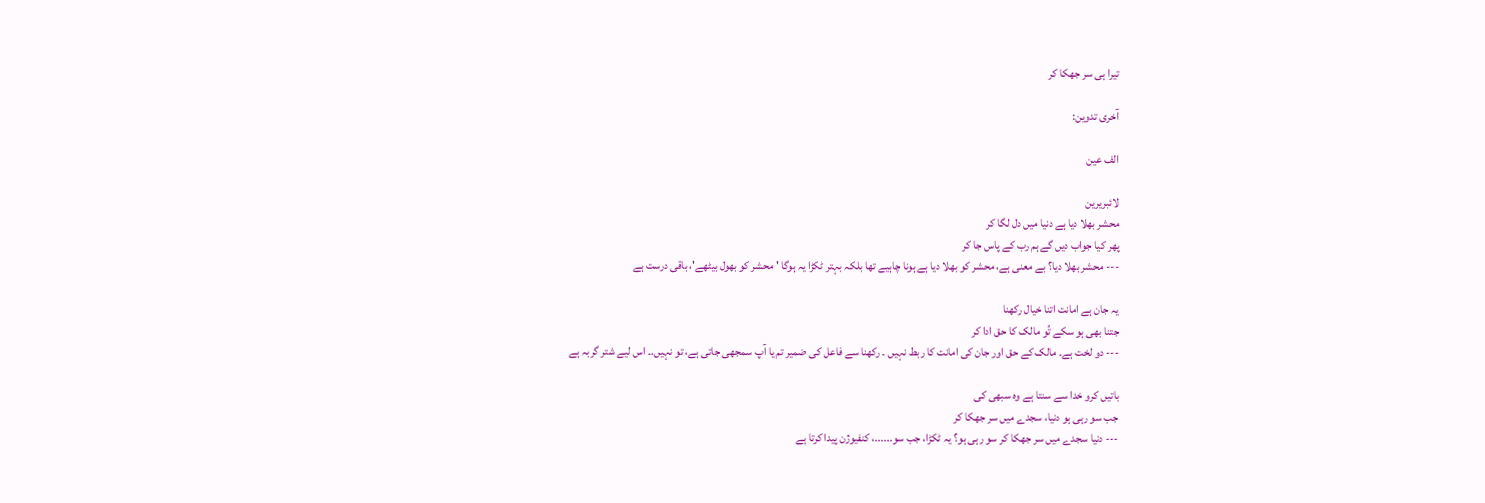تیرا ہی سر جھکا کر

آخری تدوین:

الف عین

لائبریرین
محشر بھلا دیا ہے دنیا میں دل لگا کر
پھر کیا جواب دیں گے ہم رب کے پاس جا کر
--- محشر بھلا دیا؟ بے معنی ہے، محشر کو بھلا دیا ہے ہونا چاہیے تھا بلکہ بہتر ٹکڑا یہ ہوگا ' محشر کو بھول بیٹھے'، باقی درست ہے

یہ جان ہے امانت اتنا خیال رکھنا
جتنا بھی ہو سکے تُو مالک کا حق ادا کر
--- دو لخت ہے۔ مالک کے حق اور جان کی امانت کا ربط نہیں ۔ رکھنا سے فاعل کی ضمیر تم یا آپ سمجھی جاتی ہے، تو نہیں.۔ اس لیے شتر گربہ ہے

باتیں کرو خدا سے سنتا ہے وہ سبھی کی
جب سو رہی ہو دنیا، سجدے میں سر جھکا کر
--- دنیا سجدے میں سر جھکا کر سو رہی ہو؟ یہ ٹکڑا، جب سو......، کنفیوژن پیدا کرتا ہے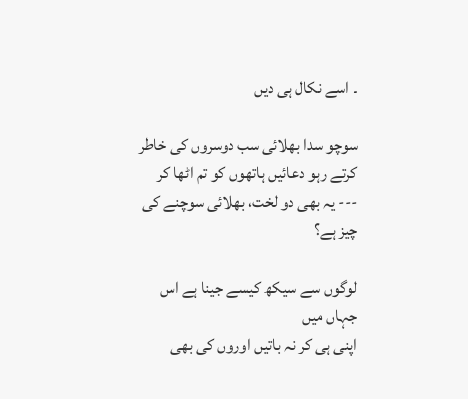۔ اسے نکال ہی دیں

سوچو سدا بھلائی سب دوسروں کی خاطر
کرتے رہو دعائیں ہاتھوں کو تم اٹھا کر
--- یہ بھی دو لخت، بھلائی سوچنے کی چیز ہے؟

لوگوں سے سیکھ کیسے جینا ہے اس جہاں میں
اپنی ہی کر نہ باتیں اوروں کی بھی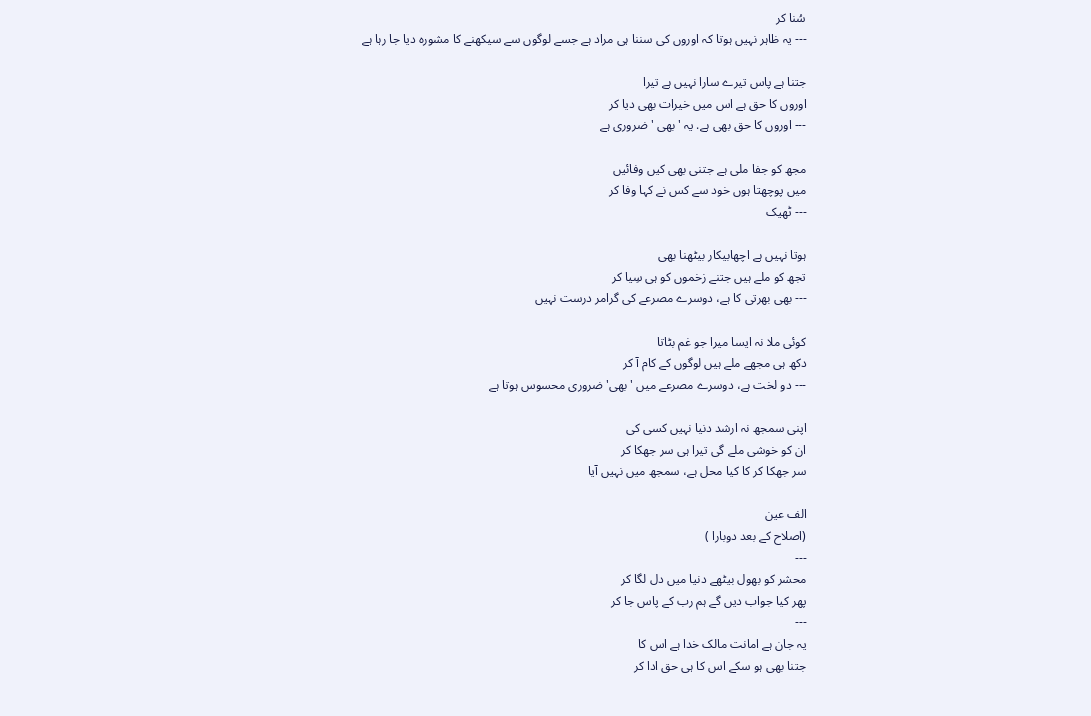سُنا کر
--- یہ ظاہر نہیں ہوتا کہ اوروں کی سننا ہی مراد ہے جسے لوگوں سے سیکھنے کا مشورہ دیا جا رہا ہے

جتنا ہے پاس تیرے سارا نہیں ہے تیرا
اوروں کا حق ہے اس میں خیرات بھی دیا کر
--- اوروں کا حق بھی ہے. یہ 'بھی ' ضروری ہے

مجھ کو جفا ملی ہے جتنی بھی کیں وفائیں
میں پوچھتا ہوں خود سے کس نے کہا وفا کر
--- ٹھیک

ہوتا نہیں ہے اچھابیکار بیٹھنا بھی
تجھ کو ملے ہیں جتنے زخموں کو ہی سِیا کر
--- بھی بھرتی کا ہے، دوسرے مصرعے کی گرامر درست نہیں

کوئی ملا نہ ایسا میرا جو غم بٹاتا
دکھ ہی مجھے ملے ہیں لوگوں کے کام آ کر
--- دو لخت ہے، دوسرے مصرعے میں 'بھی' ضروری محسوس ہوتا ہے

اپنی سمجھ نہ ارشد دنیا نہیں کسی کی
ان کو خوشی ملے گی تیرا ہی سر جھکا کر
سر جھکا کر کا کیا محل ہے، سمجھ میں نہیں آیا

الف عین
(اصلاح کے بعد دوبارا )
---
محشر کو بھول بیٹھے دنیا میں دل لگا کر
پھر کیا جواب دیں گے ہم رب کے پاس جا کر
---
یہ جان ہے امانت مالک خدا ہے اس کا
جتنا بھی ہو سکے اس کا ہی حق ادا کر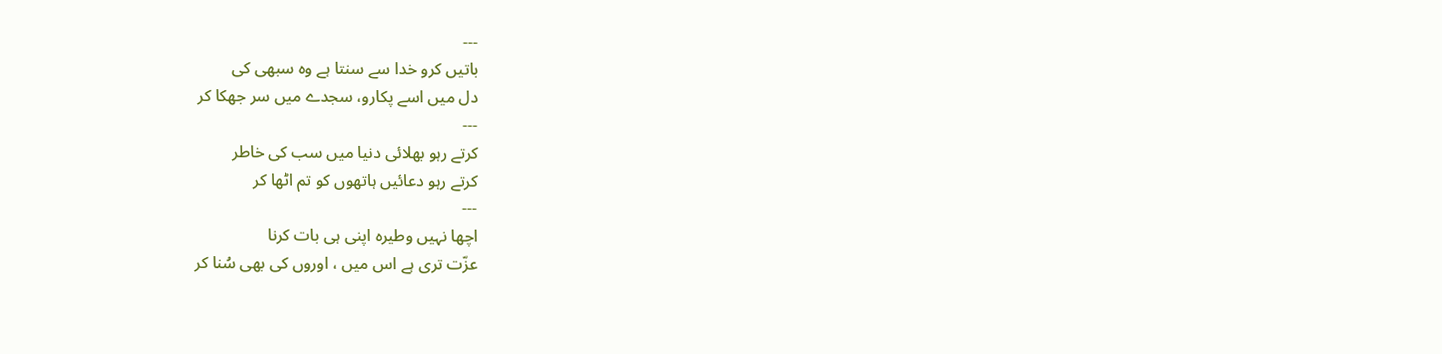---
باتیں کرو خدا سے سنتا ہے وہ سبھی کی
دل میں اسے پکارو، سجدے میں سر جھکا کر
---
کرتے رہو بھلائی دنیا میں سب کی خاطر
کرتے رہو دعائیں ہاتھوں کو تم اٹھا کر
---
اچھا نہیں وطیرہ اپنی ہی بات کرنا
عزّت تری ہے اس میں ، اوروں کی بھی سُنا کر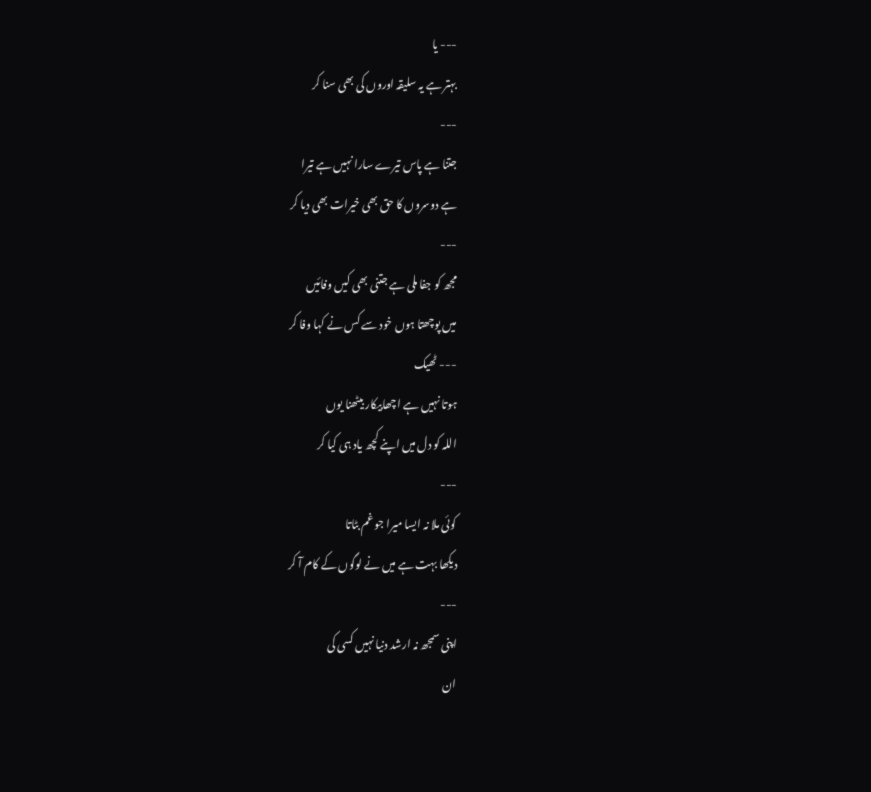--- یا
بہتر ہے یہ سلیقہ اوروں کی بھی سنا کر
---
جتنا ہے پاس تیرے سارا نہیں ہے تیرا
ہے دوسروں کا حق بھی خیرات بھی دیا کر
---
مجھ کو جفا ملی ہے جتنی بھی کیں وفائیں
میں پوچھتا ہوں خود سے کس نے کہا وفا کر
--- ٹھیک
ہوتا نہیں ہے اچھابیکار بیٹھنا یوں
اللہ کو دل میں اپنے کچھ یاد ہی کیا کر
---
کوئی ملا نہ ایسا میرا جو غم بٹاتا
دیکھا بہت ہے میں نے لوگوں کے کام آ کر
---
اپنی سمجھ نہ ارشد دنیا نہیں کسی کی
ان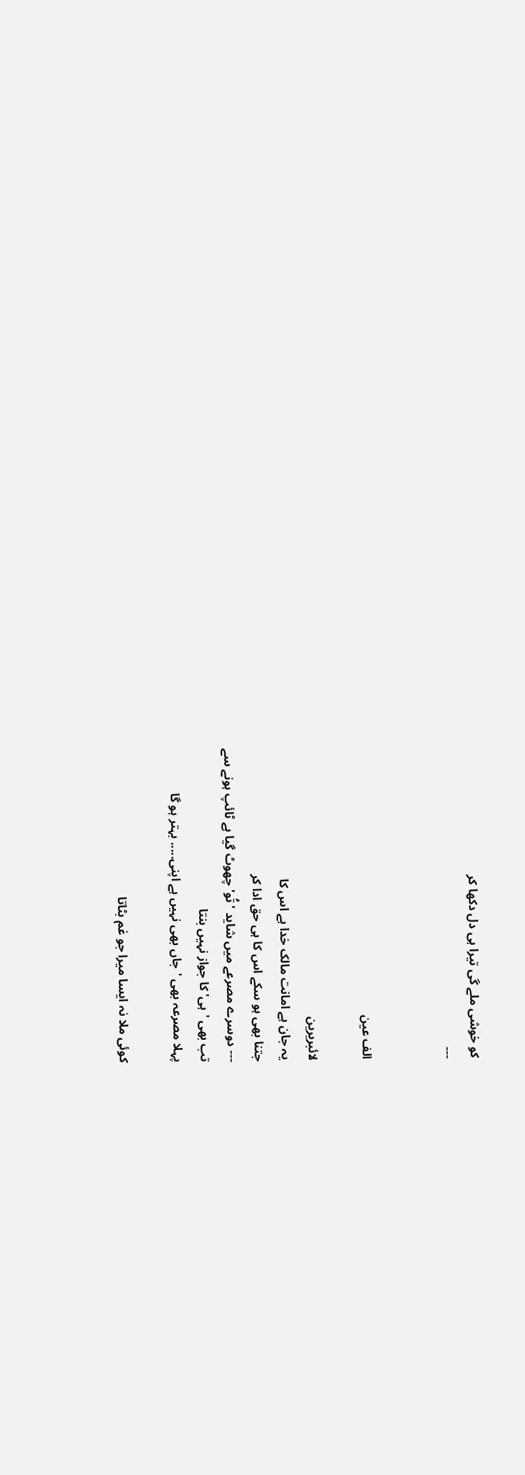کو خوشی ملے گی تیرا ہی دل دکھا کر
---


الف عین

لائبریرین
یہ جان ہے امانت مالک خدا ہے اس کا
جتنا بھی ہو سکے اس کا ہی حق ادا کر
--- دوسرے مصرعے میں شاید 'تُو' چھوٹ گیا ہے ٹائپ ہونے سے
تب بھی 'ہی' کا جواز نہیں بنتا
پہلا مصرعہ بھی 'جاں بھی نہیں ہے اپنی..... بہتر ہو گا

کوئی ملا نہ ایسا میرا جو غم بٹاتا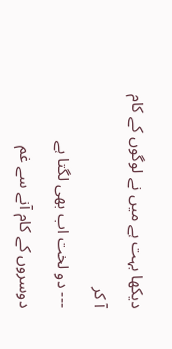دیکھا بہت ہے میں نے لوگوں کے کام آ کر
--- دو لخت اب بھی لگتا ہے دوسروں کے کام آنے سے غم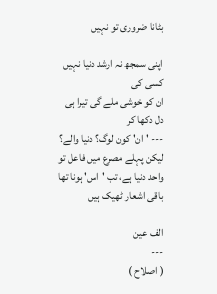بٹانا ضروری تو نہیں

اپنی سمجھ نہ ارشد دنیا نہیں کسی کی
ان کو خوشی ملے گی تیرا ہی دل دکھا کر
--- 'ان' کون لوگ؟ دنیا والے؟ لیکن پہلے مصرع میں فاعل تو واحد دنیا ہے، تب 'اس' ہونا تھا
باقی اشعار ٹھیک ہیں

الف عین
---
( اصلاح )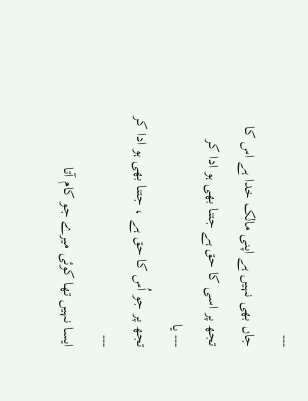---
جاں بھی نہیں ہے اپنی مالک خدا ہے اس کا
تجھ پر اسی کا حق ہے جتنا بھی ہو ادا کر
--- یا
تجھ پر جو اُس کا حق ہے ، جتنا بھی ہو ادا کر
---
ایسا نہیں تھا کوئی میرے جو کام آتا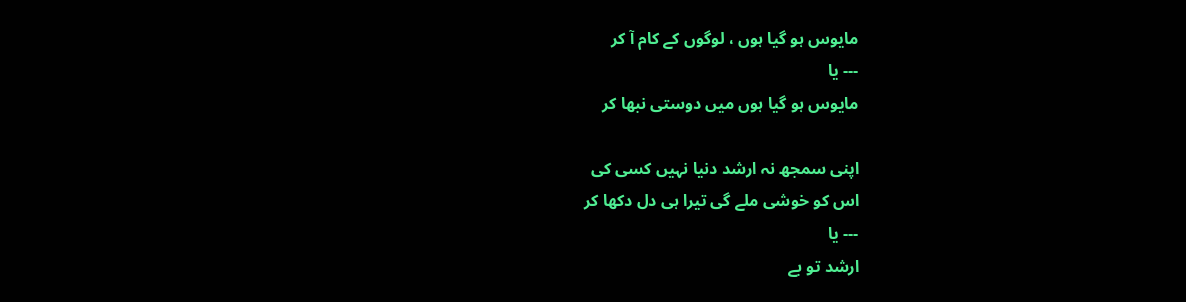مایوس ہو گیا ہوں ، لوگوں کے کام آ کر
--- یا
مایوس ہو گیا ہوں میں دوستی نبھا کر

اپنی سمجھ نہ ارشد دنیا نہیں کسی کی
اس کو خوشی ملے گی تیرا ہی دل دکھا کر
--- یا
ارشد تو بے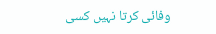وفائی کرتا نہیں کسی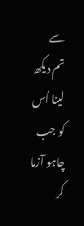سے
تم دیکھ لینا اُس کو جب چاہو آزما کر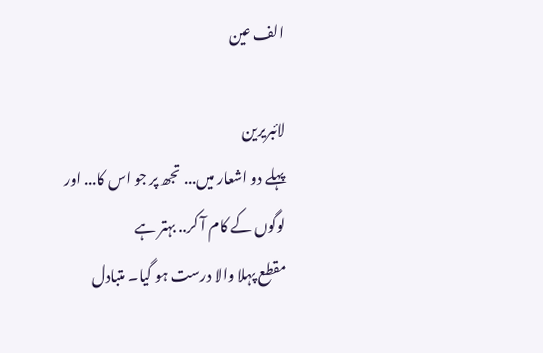الف عین

لائبریرین
پہلے دو اشعار میں... تجھ پر جو اس کا... اور لوگوں کے کام آ کر.. بہتر ہے
مقطع پہلا والا درست ہو گیا۔ متبادل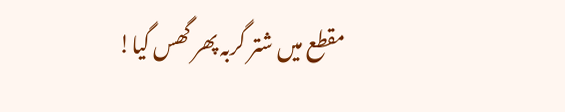مقطع میں شتر گربہ پھر گھس گیا!